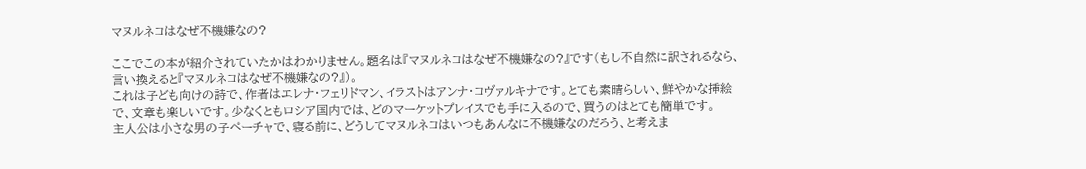マヌルネコはなぜ不機嫌なの?

ここでこの本が紹介されていたかはわかりません。題名は『マヌルネコはなぜ不機嫌なの?』です(もし不自然に訳されるなら、言い換えると『マヌルネコはなぜ不機嫌なの?』)。
これは子ども向けの詩で、作者はエレナ・フェリドマン、イラストはアンナ・コヴァルキナです。とても素晴らしい、鮮やかな挿絵で、文章も楽しいです。少なくともロシア国内では、どのマーケットプレイスでも手に入るので、買うのはとても簡単です。
主人公は小さな男の子ペーチャで、寝る前に、どうしてマヌルネコはいつもあんなに不機嫌なのだろう、と考えま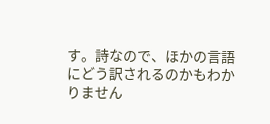す。詩なので、ほかの言語にどう訳されるのかもわかりません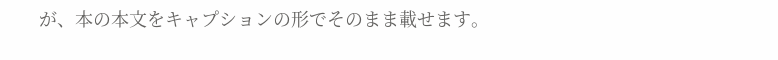が、本の本文をキャプションの形でそのまま載せます。